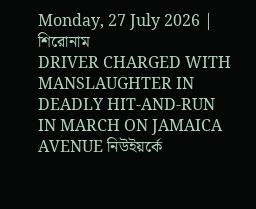Monday, 27 July 2026 |
শিরোনাম
DRIVER CHARGED WITH MANSLAUGHTER IN DEADLY HIT-AND-RUN IN MARCH ON JAMAICA AVENUE নিউইয়র্কে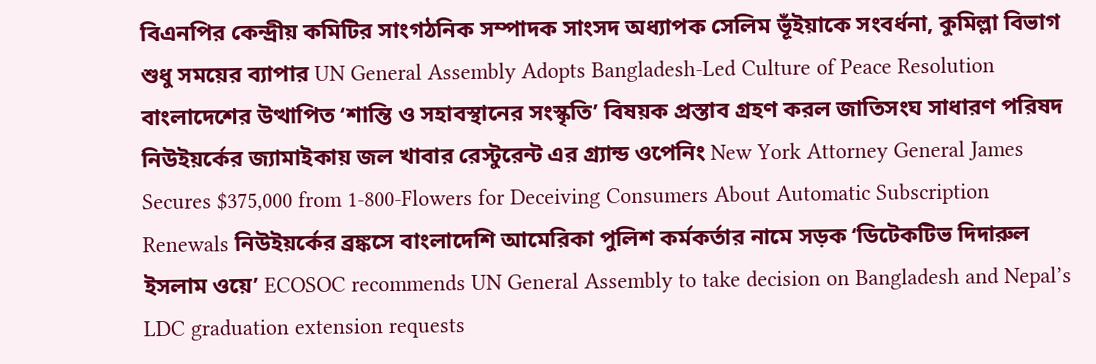বিএনপির কেন্দ্রীয় কমিটির সাংগঠনিক সম্পাদক সাংসদ অধ্যাপক সেলিম ভূঁইয়াকে সংবর্ধনা, কুমিল্লা বিভাগ শুধু সময়ের ব্যাপার UN General Assembly Adopts Bangladesh-Led Culture of Peace Resolution বাংলাদেশের উত্থাপিত ‘শান্তি ও সহাবস্থানের সংস্কৃতি’ বিষয়ক প্রস্তাব গ্রহণ করল জাতিসংঘ সাধারণ পরিষদ নিউইয়র্কের জ্যামাইকায় জল খাবার রেস্টুরেন্ট এর গ্র্যান্ড ওপেনিং New York Attorney General James Secures $375,000 from 1-800-Flowers for Deceiving Consumers About Automatic Subscription Renewals নিউইয়র্কের ব্রঙ্কসে বাংলাদেশি আমেরিকা পুলিশ কর্মকর্তার নামে সড়ক ‘ডিটেকটিভ দিদারুল ইসলাম ওয়ে’ ECOSOC recommends UN General Assembly to take decision on Bangladesh and Nepal’s LDC graduation extension requests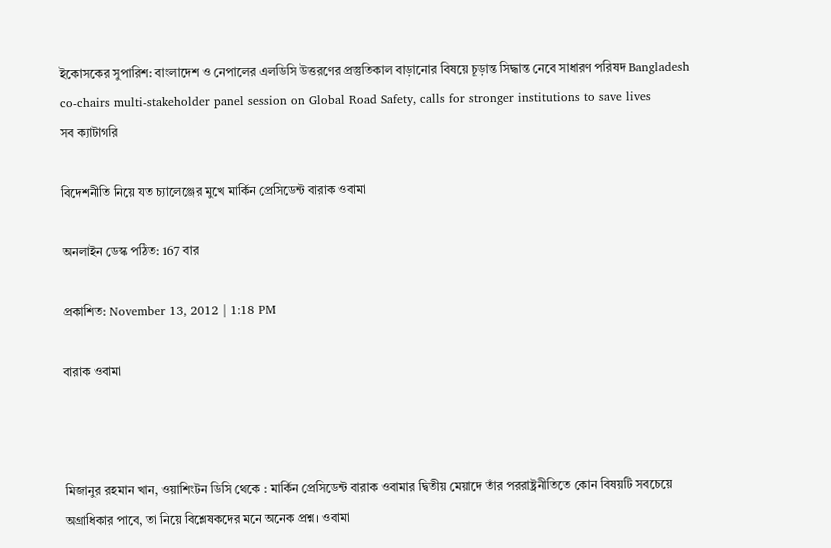ইকোসকের সুপারিশ: বাংলাদেশ ও নেপালের এলডিসি উত্তরণের প্রস্তুতিকাল বাড়ানোর বিষয়ে চূড়ান্ত সিদ্ধান্ত নেবে সাধারণ পরিষদ Bangladesh co-chairs multi-stakeholder panel session on Global Road Safety, calls for stronger institutions to save lives
সব ক্যাটাগরি

বিদেশনীতি নিয়ে যত চ্যালেঞ্জের মুখে মার্কিন প্রেসিডেন্ট বারাক ওবামা

অনলাইন ডেস্ক পঠিত: 167 বার

প্রকাশিত: November 13, 2012 | 1:18 PM

বারাক ওবামা



মিজানুর রহমান খান, ওয়াশিংটন ডিসি থেকে : মার্কিন প্রেসিডেন্ট বারাক ওবামার দ্বিতীয় মেয়াদে তাঁর পররাষ্ট্রনীতিতে কোন বিষয়টি সবচেয়ে অগ্রাধিকার পাবে, তা নিয়ে বিশ্লেষকদের মনে অনেক প্রশ্ন। ওবামা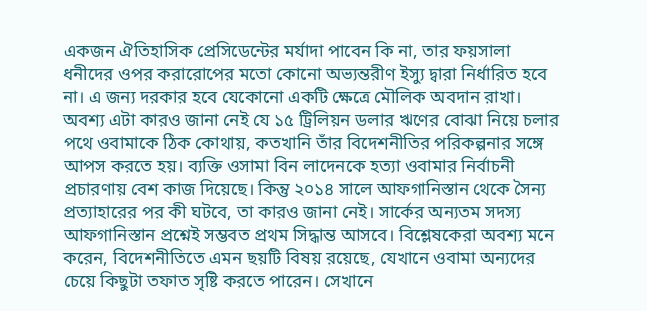একজন ঐতিহাসিক প্রেসিডেন্টের মর্যাদা পাবেন কি না, তার ফয়সালা ধনীদের ওপর করারোপের মতো কোনো অভ্যন্তরীণ ইস্যু দ্বারা নির্ধারিত হবে না। এ জন্য দরকার হবে যেকোনো একটি ক্ষেত্রে মৌলিক অবদান রাখা। অবশ্য এটা কারও জানা নেই যে ১৫ ট্রিলিয়ন ডলার ঋণের বোঝা নিয়ে চলার পথে ওবামাকে ঠিক কোথায়, কতখানি তাঁর বিদেশনীতির পরিকল্পনার সঙ্গে আপস করতে হয়। ব্যক্তি ওসামা বিন লাদেনকে হত্যা ওবামার নির্বাচনী প্রচারণায় বেশ কাজ দিয়েছে। কিন্তু ২০১৪ সালে আফগানিস্তান থেকে সৈন্য প্রত্যাহারের পর কী ঘটবে, তা কারও জানা নেই। সার্কের অন্যতম সদস্য আফগানিস্তান প্রশ্নেই সম্ভবত প্রথম সিদ্ধান্ত আসবে। বিশ্লেষকেরা অবশ্য মনে করেন, বিদেশনীতিতে এমন ছয়টি বিষয় রয়েছে, যেখানে ওবামা অন্যদের চেয়ে কিছুটা তফাত সৃষ্টি করতে পারেন। সেখানে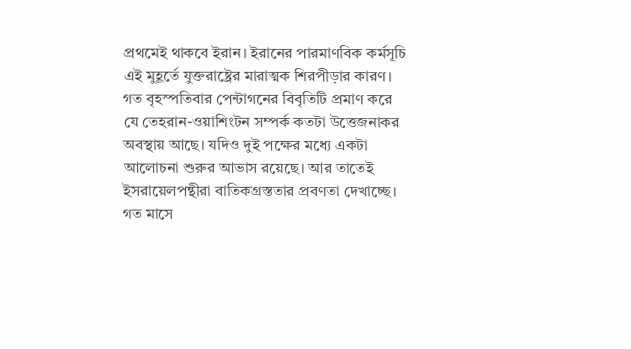প্রথমেই থাকবে ইরান। ইরানের পারমাণবিক কর্মসূচি এই মুহূর্তে যুক্তরাষ্ট্রের মারাত্মক শিরপীড়ার কারণ। গত বৃহস্পতিবার পেন্টাগনের বিবৃতিটি প্রমাণ করে যে তেহরান-ওয়াশিংটন সম্পর্ক কতটা উত্তেজনাকর অবস্থায় আছে। যদিও দুই পক্ষের মধ্যে একটা আলোচনা শুরুর আভাস রয়েছে। আর তাতেই ইসরায়েলপন্থীরা বাতিকগ্রস্ততার প্রবণতা দেখাচ্ছে। গত মাসে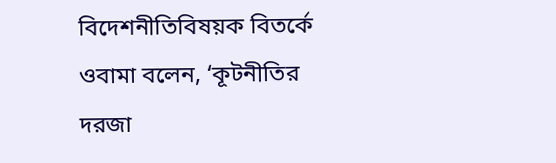বিদেশনীতিবিষয়ক বিতর্কে ওবামা বলেন, ‘কূটনীতির দরজা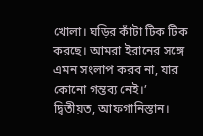খোলা। ঘড়ির কাঁটা টিক টিক করছে। আমরা ইরানের সঙ্গে এমন সংলাপ করব না, যার কোনো গন্তব্য নেই।’ দ্বিতীয়ত, আফগানিস্তান।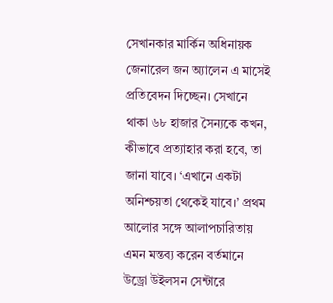সেখানকার মার্কিন অধিনায়ক জেনারেল জন অ্যালেন এ মাসেই প্রতিবেদন দিচ্ছেন। সেখানে থাকা ৬৮ হাজার সৈন্যকে কখন, কীভাবে প্রত্যাহার করা হবে, তা জানা যাবে। ‘এখানে একটা অনিশ্চয়তা থেকেই যাবে।’ প্রথম আলোর সঙ্গে আলাপচারিতায় এমন মন্তব্য করেন বর্তমানে উড্রো উইলসন সেন্টারে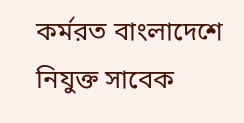কর্মরত বাংলাদেশে নিযুক্ত সাবেক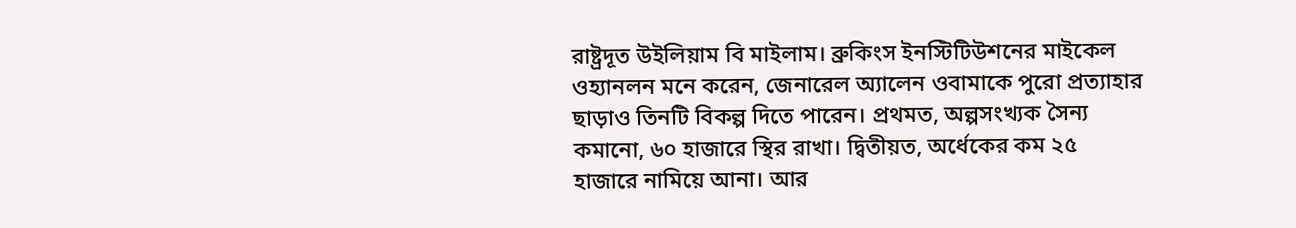রাষ্ট্রদূত উইলিয়াম বি মাইলাম। ব্রুকিংস ইনস্টিটিউশনের মাইকেল ওহ্যানলন মনে করেন, জেনারেল অ্যালেন ওবামাকে পুরো প্রত্যাহার ছাড়াও তিনটি বিকল্প দিতে পারেন। প্রথমত, অল্পসংখ্যক সৈন্য কমানো, ৬০ হাজারে স্থির রাখা। দ্বিতীয়ত, অর্ধেকের কম ২৫ হাজারে নামিয়ে আনা। আর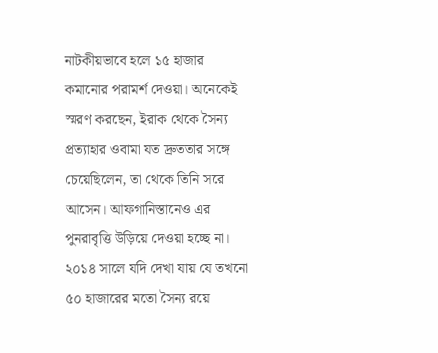নাটকীয়ভাবে হলে ১৫ হাজার কমানোর পরামর্শ দেওয়া। অনেকেই স্মরণ করছেন, ইরাক থেকে সৈন্য প্রত্যাহার ওবামা যত দ্রুততার সঙ্গে চেয়েছিলেন, তা থেকে তিনি সরে আসেন। আফগানিস্তানেও এর পুনরাবৃত্তি উড়িয়ে দেওয়া হচ্ছে না। ২০১৪ সালে যদি দেখা যায় যে তখনো ৫০ হাজারের মতো সৈন্য রয়ে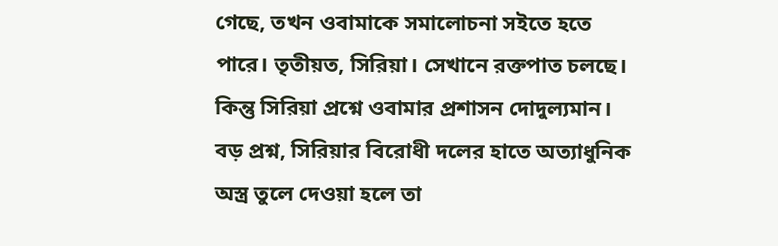গেছে, তখন ওবামাকে সমালোচনা সইতে হতে পারে। তৃতীয়ত, সিরিয়া। সেখানে রক্তপাত চলছে। কিন্তু সিরিয়া প্রশ্নে ওবামার প্রশাসন দোদুল্যমান। বড় প্রশ্ন, সিরিয়ার বিরোধী দলের হাতে অত্যাধুনিক অস্ত্র তুলে দেওয়া হলে তা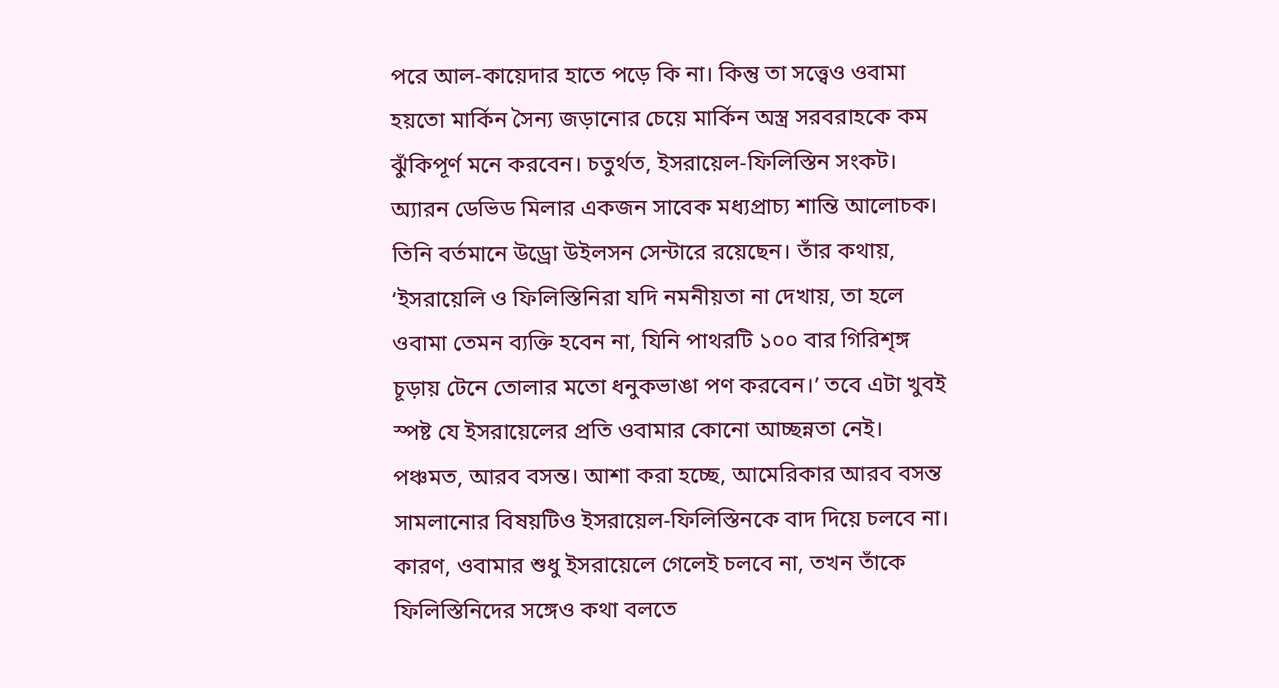পরে আল-কায়েদার হাতে পড়ে কি না। কিন্তু তা সত্ত্বেও ওবামা হয়তো মার্কিন সৈন্য জড়ানোর চেয়ে মার্কিন অস্ত্র সরবরাহকে কম ঝুঁকিপূর্ণ মনে করবেন। চতুর্থত, ইসরায়েল-ফিলিস্তিন সংকট। অ্যারন ডেভিড মিলার একজন সাবেক মধ্যপ্রাচ্য শান্তি আলোচক। তিনি বর্তমানে উড্রো উইলসন সেন্টারে রয়েছেন। তাঁর কথায়, ‘ইসরায়েলি ও ফিলিস্তিনিরা যদি নমনীয়তা না দেখায়, তা হলে ওবামা তেমন ব্যক্তি হবেন না, যিনি পাথরটি ১০০ বার গিরিশৃঙ্গ চূড়ায় টেনে তোলার মতো ধনুকভাঙা পণ করবেন।’ তবে এটা খুবই স্পষ্ট যে ইসরায়েলের প্রতি ওবামার কোনো আচ্ছন্নতা নেই। পঞ্চমত, আরব বসন্ত। আশা করা হচ্ছে, আমেরিকার আরব বসন্ত সামলানোর বিষয়টিও ইসরায়েল-ফিলিস্তিনকে বাদ দিয়ে চলবে না। কারণ, ওবামার শুধু ইসরায়েলে গেলেই চলবে না, তখন তাঁকে ফিলিস্তিনিদের সঙ্গেও কথা বলতে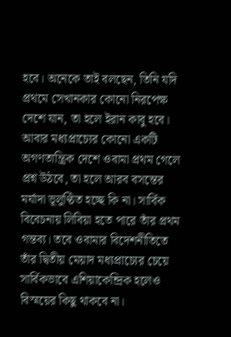হবে। অনেকে তাই বলছেন, তিনি যদি প্রথমে সেখানকার কোনো নিরপেক্ষ দেশে যান, তা হলে ইরান কাবু হবে। আবার মধ্যপ্রাচ্যের কোনো একটি অগণতান্ত্রিক দেশে ওবামা প্রথম গেলে প্রশ্ন উঠবে, তা হলে আরব বসন্তের মর্যাদা ভূলুণ্ঠিত হচ্ছে কি না। সার্বিক বিবেচনায় লিবিয়া হতে পারে তাঁর প্রথম গন্তব্য। তবে ওবামার বিদেশনীতিতে তাঁর দ্বিতীয় মেয়াদ মধ্যপ্রাচ্যের চেয়ে সার্বিকভাবে এশিয়াকেন্দ্রিক হলেও বিস্ময়ের কিছু থাকবে না।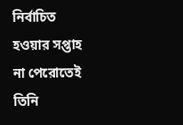নির্বাচিত হওয়ার সপ্তাহ না পেরোতেই তিনি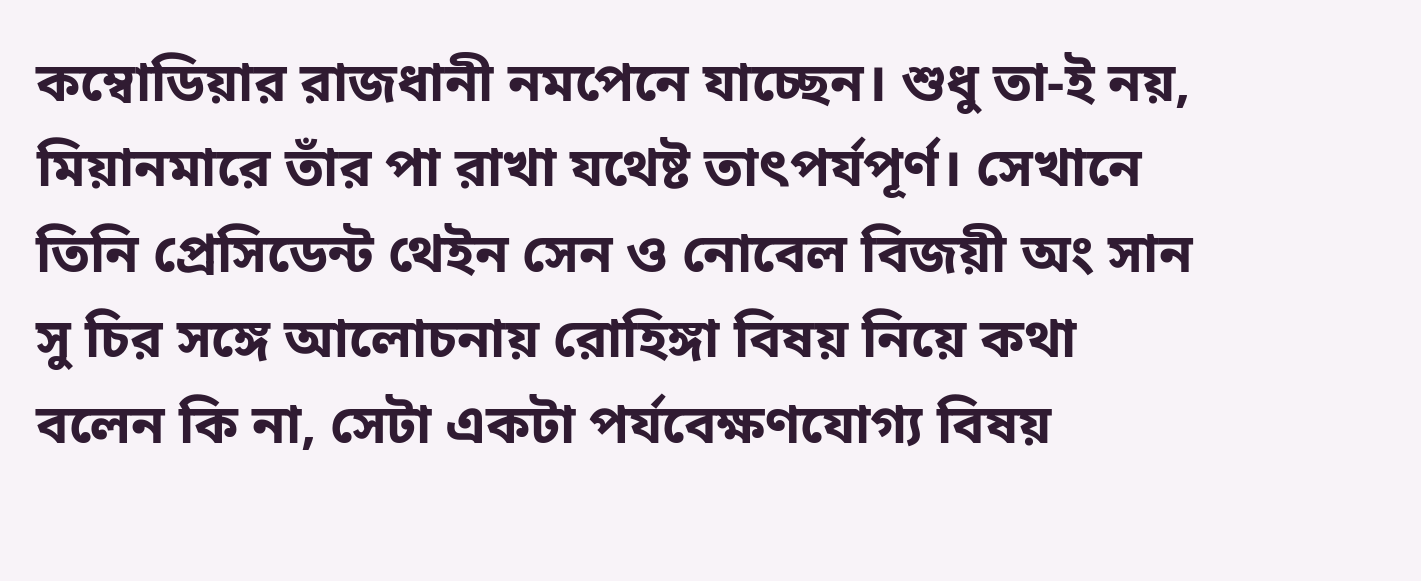কম্বোডিয়ার রাজধানী নমপেনে যাচ্ছেন। শুধু তা-ই নয়, মিয়ানমারে তাঁর পা রাখা যথেষ্ট তাৎপর্যপূর্ণ। সেখানে তিনি প্রেসিডেন্ট থেইন সেন ও নোবেল বিজয়ী অং সান সু চির সঙ্গে আলোচনায় রোহিঙ্গা বিষয় নিয়ে কথা বলেন কি না, সেটা একটা পর্যবেক্ষণযোগ্য বিষয়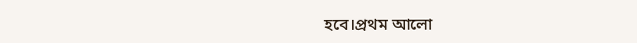হবে।প্রথম আলো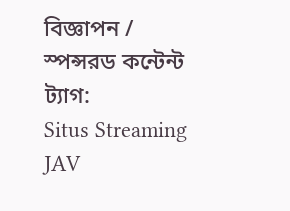বিজ্ঞাপন / স্পন্সরড কন্টেন্ট
ট্যাগ:
Situs Streaming JAV